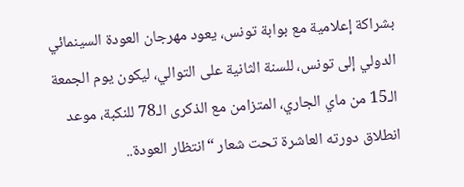بشراكة إعلامية مع بوابة تونس، يعود مهرجان العودة السينمائي الدولي إلى تونس، للسنة الثانية على التوالي، ليكون يوم الجمعة الـ15 من ماي الجاري، المتزامن مع الذكرى الـ78 للنكبة، موعد انطلاق دورته العاشرة تحت شعار “انتظار العودة..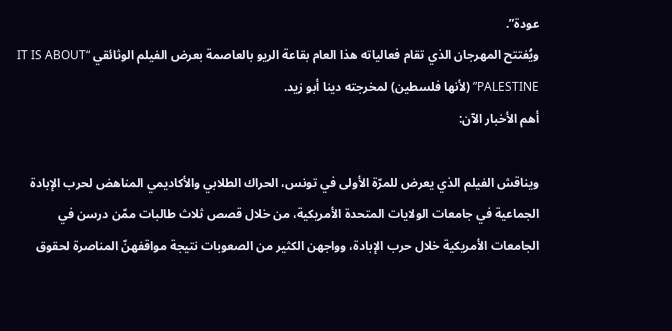عودة”.
ويُفتتح المهرجان الذي تقام فعالياته هذا العام بقاعة الريو بالعاصمة بعرض الفيلم الوثائقي “IT IS ABOUT PALESTINE” (لأنها فلسطين) لمخرجته دينا أبو زيد.
أهم الأخبار الآن:

ويناقش الفيلم الذي يعرض للمرّة الأولى في تونس، الحراك الطلابي والأكاديمي المناهض لحرب الإبادة الجماعية في جامعات الولايات المتحدة الأمريكية، من خلال قصص ثلاث طالبات ممّن درسن في الجامعات الأمريكية خلال حرب الإبادة، وواجهن الكثير من الصعوبات نتيجة مواقفهنّ المناصرة لحقوق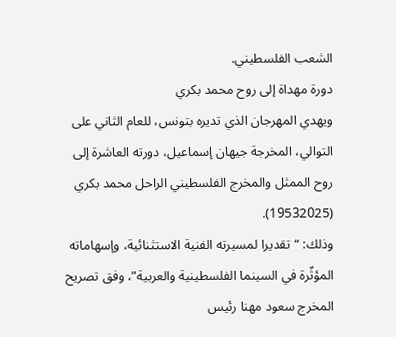الشعب الفلسطيني.
دورة مهداة إلى روح محمد بكري
ويهدي المهرجان الذي تديره بتونس، للعام الثاني على التوالي، المخرجة جيهان إسماعيل، دورته العاشرة إلى روح الممثل والمخرج الفلسطيني الراحل محمد بكري (19532025).
وذلك: “تقديرا لمسيرته الفنية الاستثنائية، وإسهاماته المؤثّرة في السينما الفلسطينية والعربية”، وفق تصريح المخرج سعود مهنا رئيس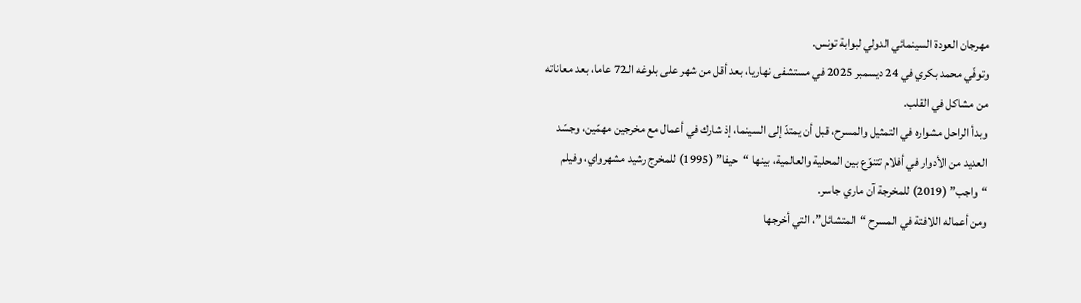مهرجان العودة السينمائي الدولي لبوابة تونس.
وتوفّي محمد بكري في 24 ديسمبر 2025 في مستشفى نهاريا، بعد أقل من شهر على بلوغه الـ72 عاما، بعد معاناته من مشاكل في القلب.
وبدأ الراحل مشواره في التمثيل والمسرح، قبل أن يمتدّ إلى السينما، إذ شارك في أعمال مع مخرجين مهمّين، وجسّد العديد من الأدوار في أفلام تتنوّع بين المحلية والعالمية، بينها “حيفا” (1995) للمخرج رشيد مشهرواي، وفيلم “واجب” (2019) للمخرجة آن ماري جاسر.
ومن أعماله اللافتة في المسرح “المتشائل”، التي أخرجها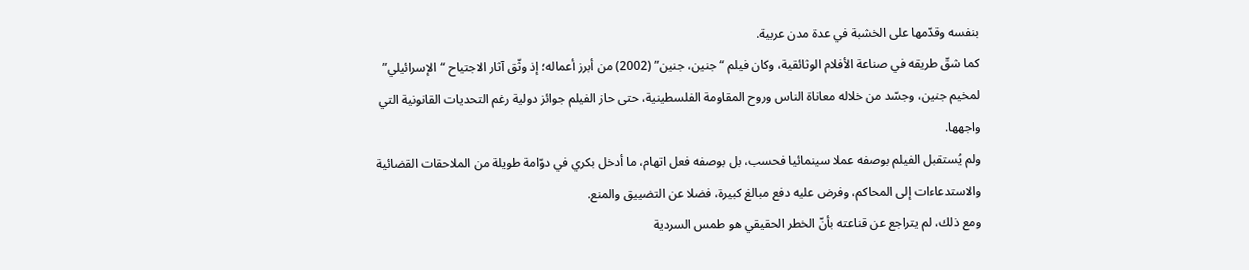بنفسه وقدّمها على الخشبة في عدة مدن عربية.
كما شقّ طريقه في صناعة الأفلام الوثائقية، وكان فيلم “جنين، جنين” (2002) من أبرز أعماله؛ إذ وثّق آثار الاجتياح “الإسرائيلي” لمخيم جنين، وجسّد من خلاله معاناة الناس وروح المقاومة الفلسطينية، حتى حاز الفيلم جوائز دولية رغم التحديات القانونية التي واجهها.
ولم يُستقبل الفيلم بوصفه عملا سينمائيا فحسب، بل بوصفه فعل اتهام، ما أدخل بكري في دوّامة طويلة من الملاحقات القضائية والاستدعاءات إلى المحاكم، وفرض عليه دفع مبالغ كبيرة، فضلا عن التضييق والمنع.
ومع ذلك، لم يتراجع عن قناعته بأنّ الخطر الحقيقي هو طمس السردية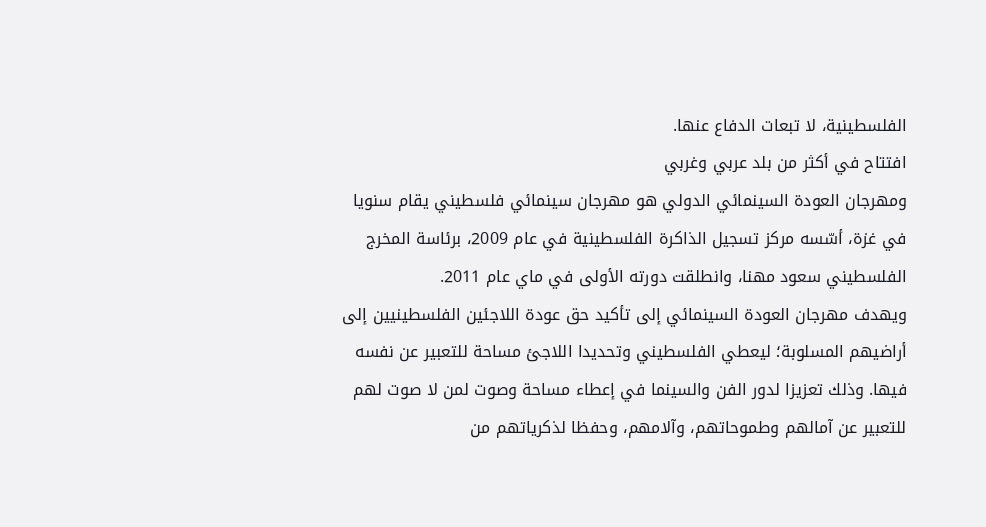الفلسطينية، لا تبعات الدفاع عنها.
افتتاح في أكثر من بلد عربي وغربي
ومهرجان العودة السينمائي الدولي هو مهرجان سينمائي فلسطيني يقام سنويا في غزة، أسّسه مركز تسجيل الذاكرة الفلسطينية في عام 2009، برئاسة المخرج الفلسطيني سعود مهنا، وانطلقت دورته الأولى في ماي عام 2011.
ويهدف مهرجان العودة السينمائي إلى تأكيد حق عودة اللاجئين الفلسطينيين إلى أراضيهم المسلوبة؛ ليعطي الفلسطيني وتحديدا اللاجئ مساحة للتعبير عن نفسه فيها. وذلك تعزيزا لدور الفن والسينما في إعطاء مساحة وصوت لمن لا صوت لهم للتعبير عن آمالهم وطموحاتهم، وآلامهم، وحفظا لذكرياتهم من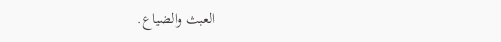العبث والضياع.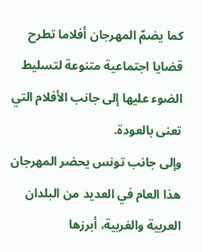كما يضمّ المهرجان أفلاما تطرح قضايا اجتماعية متنوعة لتسليط الضوء عليها إلى جانب الأفلام التي تعنى بالعودة.
وإلى جانب تونس يحضر المهرجان هذا العام في العديد من البلدان العربية والغربية، أبرزها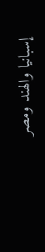إسبانيا والهند ومصر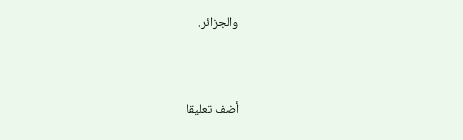والجزائر.



أضف تعليقا